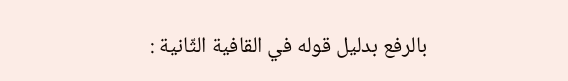بالرفع بدليل قوله في القافية الثّانية :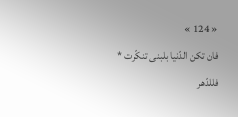« 124 »
فان تكن الدّنيا بلبنى تنكّرت * فللدّهر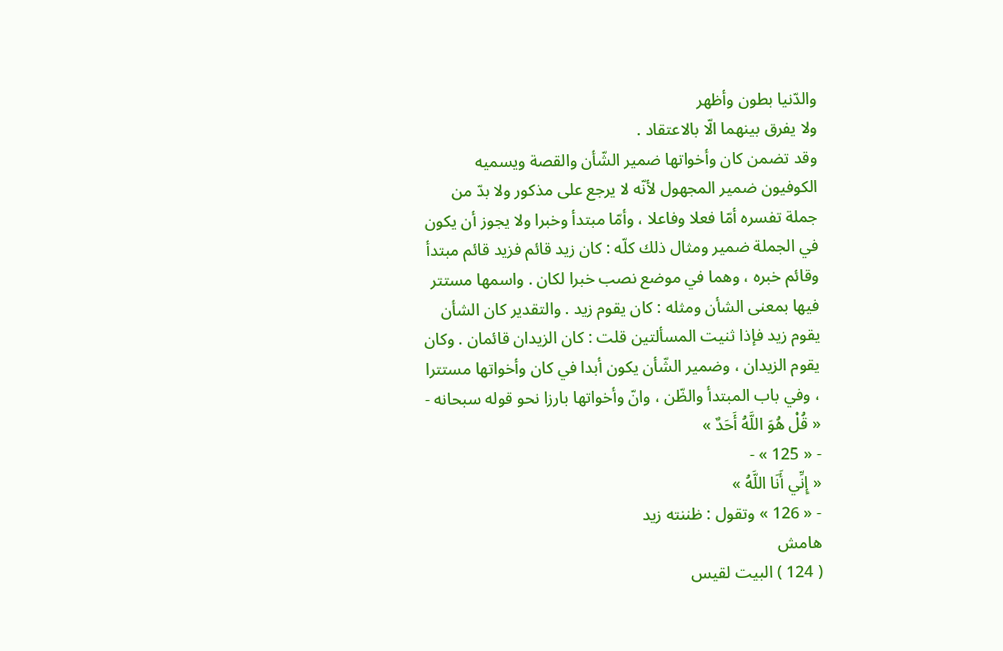والدّنيا بطون وأظهر
ولا يفرق بينهما الّا بالاعتقاد .
وقد تضمن كان وأخواتها ضمير الشّأن والقصة ويسميه الكوفيون ضمير المجهول لأنّه لا يرجع على مذكور ولا بدّ من جملة تفسره أمّا فعلا وفاعلا ، وأمّا مبتدأ وخبرا ولا يجوز أن يكون في الجملة ضمير ومثال ذلك كلّه : كان زيد قائم فزيد قائم مبتدأ وقائم خبره ، وهما في موضع نصب خبرا لكان . واسمها مستتر فيها بمعنى الشأن ومثله : كان يقوم زيد . والتقدير كان الشأن يقوم زيد فإذا ثنيت المسألتين قلت : كان الزيدان قائمان . وكان يقوم الزيدان ، وضمير الشّأن يكون أبدا في كان وأخواتها مستترا ، وفي باب المبتدأ والظّن ، وانّ وأخواتها بارزا نحو قوله سبحانه -
« قُلْ هُوَ اللَّهُ أَحَدٌ »
- « 125 » -
« إِنِّي أَنَا اللَّهُ »
- « 126 » وتقول : ظننته زيد
هامش
( 124 ) البيت لقيس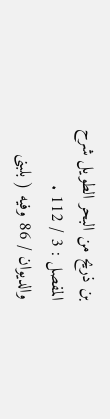بن ذريح من البحر الطويل شرح المفصل : 3 / 112 .
والديوان / 86 وفيه ( بلبنى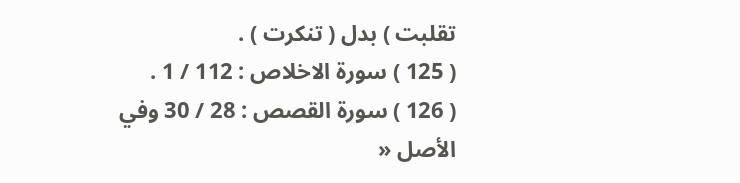تقلبت ) بدل ( تنكرت ) .
( 125 ) سورة الاخلاص : 112 / 1 .
( 126 ) سورة القصص : 28 / 30 وفي الأصل «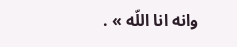وانه انا اللّه » .